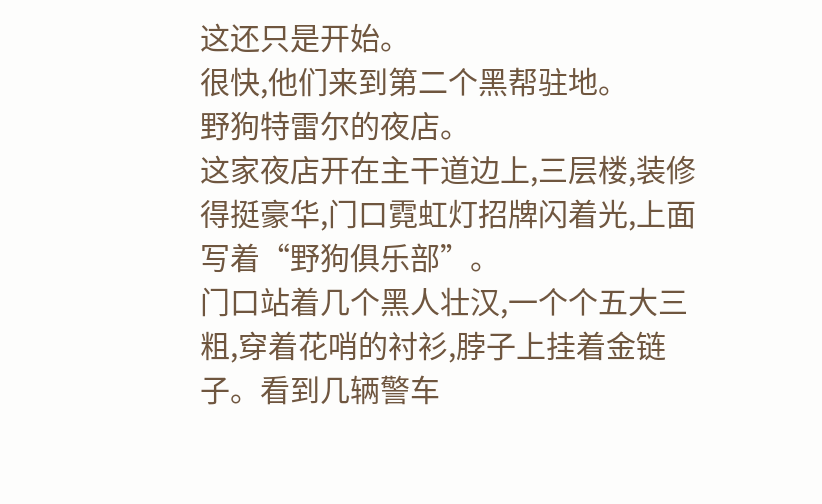这还只是开始。
很快,他们来到第二个黑帮驻地。
野狗特雷尔的夜店。
这家夜店开在主干道边上,三层楼,装修得挺豪华,门口霓虹灯招牌闪着光,上面写着“野狗俱乐部”。
门口站着几个黑人壮汉,一个个五大三粗,穿着花哨的衬衫,脖子上挂着金链子。看到几辆警车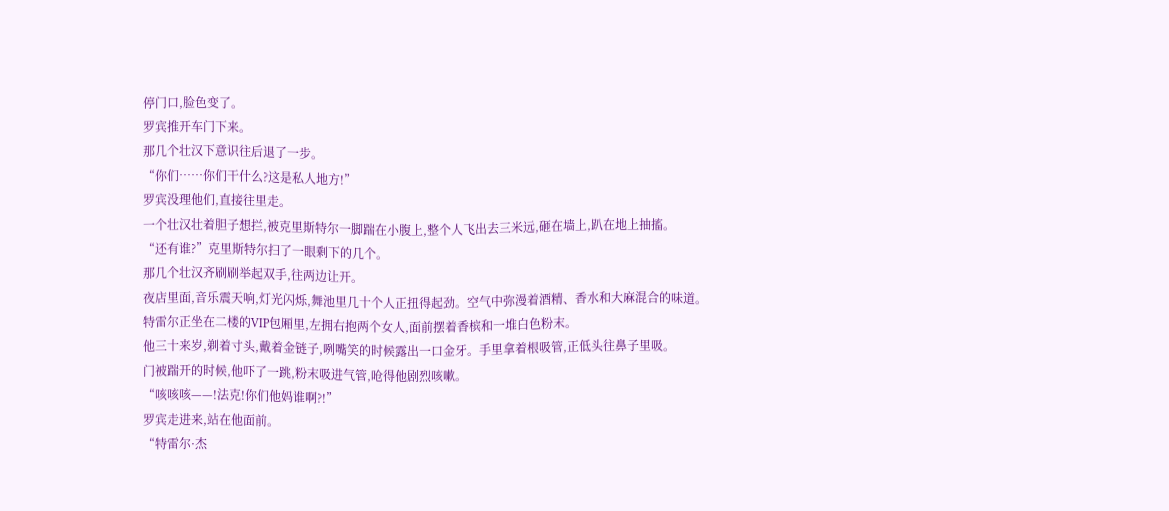停门口,脸色变了。
罗宾推开车门下来。
那几个壮汉下意识往后退了一步。
“你们……你们干什么?这是私人地方!”
罗宾没理他们,直接往里走。
一个壮汉壮着胆子想拦,被克里斯特尔一脚踹在小腹上,整个人飞出去三米远,砸在墙上,趴在地上抽搐。
“还有谁?”克里斯特尔扫了一眼剩下的几个。
那几个壮汉齐刷刷举起双手,往两边让开。
夜店里面,音乐震天响,灯光闪烁,舞池里几十个人正扭得起劲。空气中弥漫着酒精、香水和大麻混合的味道。
特雷尔正坐在二楼的VIP包厢里,左拥右抱两个女人,面前摆着香槟和一堆白色粉末。
他三十来岁,剃着寸头,戴着金链子,咧嘴笑的时候露出一口金牙。手里拿着根吸管,正低头往鼻子里吸。
门被踹开的时候,他吓了一跳,粉末吸进气管,呛得他剧烈咳嗽。
“咳咳咳——!法克!你们他妈谁啊?!”
罗宾走进来,站在他面前。
“特雷尔·杰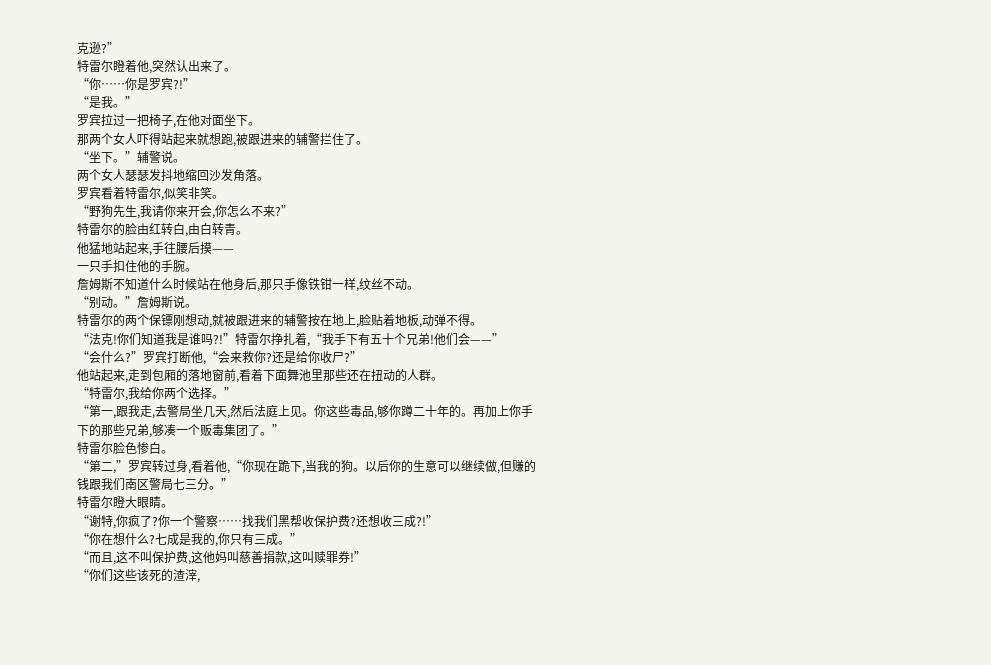克逊?”
特雷尔瞪着他,突然认出来了。
“你……你是罗宾?!”
“是我。”
罗宾拉过一把椅子,在他对面坐下。
那两个女人吓得站起来就想跑,被跟进来的辅警拦住了。
“坐下。”辅警说。
两个女人瑟瑟发抖地缩回沙发角落。
罗宾看着特雷尔,似笑非笑。
“野狗先生,我请你来开会,你怎么不来?”
特雷尔的脸由红转白,由白转青。
他猛地站起来,手往腰后摸——
一只手扣住他的手腕。
詹姆斯不知道什么时候站在他身后,那只手像铁钳一样,纹丝不动。
“别动。”詹姆斯说。
特雷尔的两个保镖刚想动,就被跟进来的辅警按在地上,脸贴着地板,动弹不得。
“法克!你们知道我是谁吗?!”特雷尔挣扎着,“我手下有五十个兄弟!他们会——”
“会什么?”罗宾打断他,“会来救你?还是给你收尸?”
他站起来,走到包厢的落地窗前,看着下面舞池里那些还在扭动的人群。
“特雷尔,我给你两个选择。”
“第一,跟我走,去警局坐几天,然后法庭上见。你这些毒品,够你蹲二十年的。再加上你手下的那些兄弟,够凑一个贩毒集团了。”
特雷尔脸色惨白。
“第二,”罗宾转过身,看着他,“你现在跪下,当我的狗。以后你的生意可以继续做,但赚的钱跟我们南区警局七三分。”
特雷尔瞪大眼睛。
“谢特,你疯了?你一个警察……找我们黑帮收保护费?还想收三成?!”
“你在想什么?七成是我的,你只有三成。”
“而且,这不叫保护费,这他妈叫慈善捐款,这叫赎罪券!”
“你们这些该死的渣滓,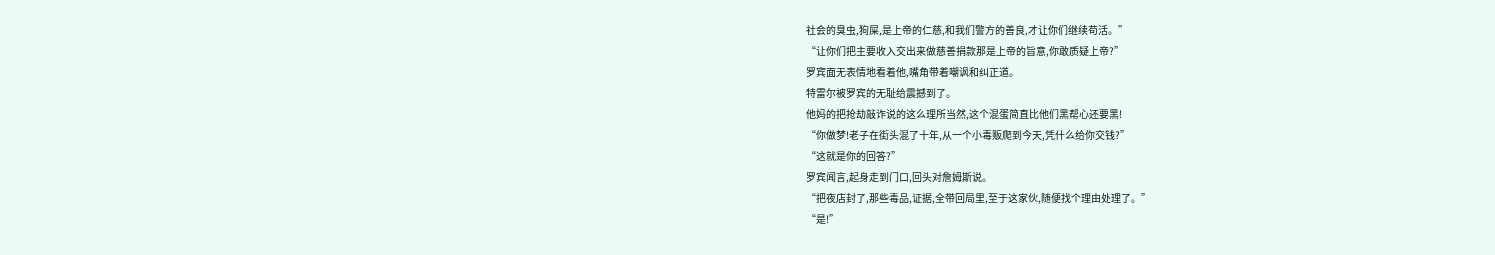社会的臭虫,狗屎,是上帝的仁慈,和我们警方的善良,才让你们继续苟活。”
“让你们把主要收入交出来做慈善捐款那是上帝的旨意,你敢质疑上帝?”
罗宾面无表情地看着他,嘴角带着嘲讽和纠正道。
特雷尔被罗宾的无耻给震撼到了。
他妈的把抢劫敲诈说的这么理所当然,这个混蛋简直比他们黑帮心还要黑!
“你做梦!老子在街头混了十年,从一个小毒贩爬到今天,凭什么给你交钱?”
“这就是你的回答?”
罗宾闻言,起身走到门口,回头对詹姆斯说。
“把夜店封了,那些毒品,证据,全带回局里,至于这家伙,随便找个理由处理了。”
“是!”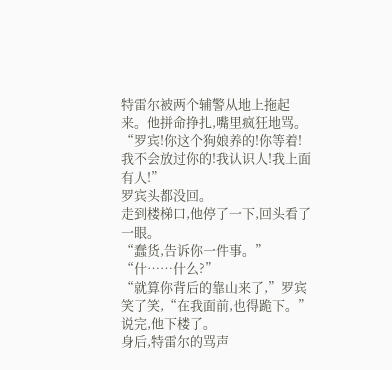特雷尔被两个辅警从地上拖起来。他拼命挣扎,嘴里疯狂地骂。
“罗宾!你这个狗娘养的!你等着!我不会放过你的!我认识人!我上面有人!”
罗宾头都没回。
走到楼梯口,他停了一下,回头看了一眼。
“蠢货,告诉你一件事。”
“什……什么?”
“就算你背后的靠山来了,”罗宾笑了笑,“在我面前,也得跪下。”
说完,他下楼了。
身后,特雷尔的骂声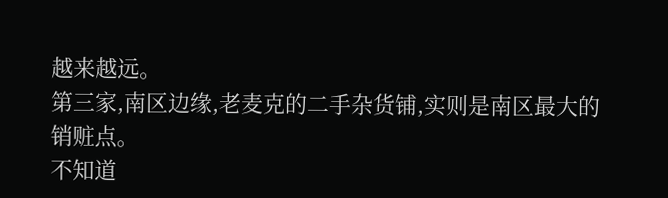越来越远。
第三家,南区边缘,老麦克的二手杂货铺,实则是南区最大的销赃点。
不知道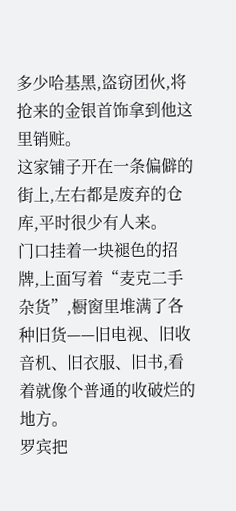多少哈基黑,盗窃团伙,将抢来的金银首饰拿到他这里销赃。
这家铺子开在一条偏僻的街上,左右都是废弃的仓库,平时很少有人来。
门口挂着一块褪色的招牌,上面写着“麦克二手杂货”,橱窗里堆满了各种旧货——旧电视、旧收音机、旧衣服、旧书,看着就像个普通的收破烂的地方。
罗宾把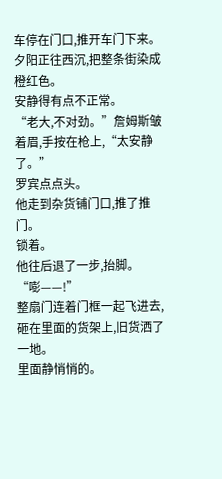车停在门口,推开车门下来。
夕阳正往西沉,把整条街染成橙红色。
安静得有点不正常。
“老大,不对劲。”詹姆斯皱着眉,手按在枪上,“太安静了。”
罗宾点点头。
他走到杂货铺门口,推了推门。
锁着。
他往后退了一步,抬脚。
“嘭——!”
整扇门连着门框一起飞进去,砸在里面的货架上,旧货洒了一地。
里面静悄悄的。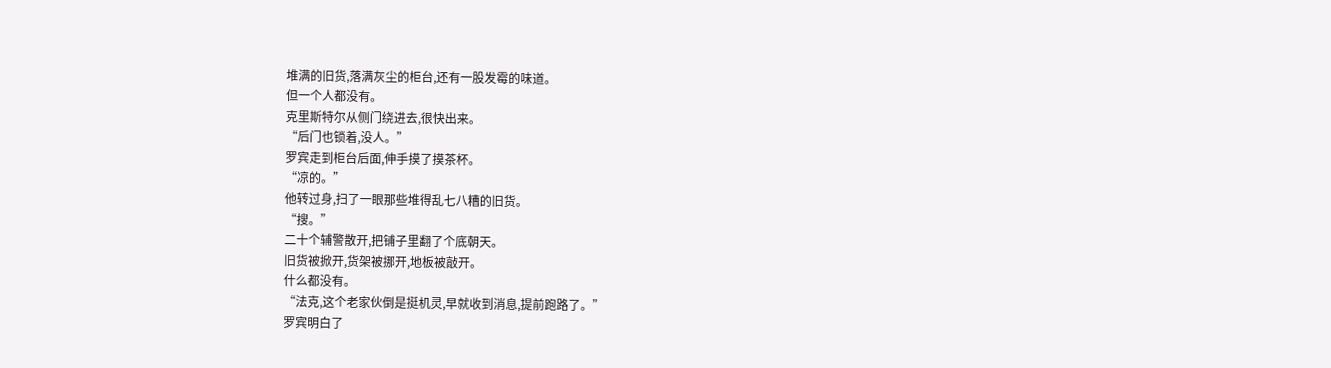堆满的旧货,落满灰尘的柜台,还有一股发霉的味道。
但一个人都没有。
克里斯特尔从侧门绕进去,很快出来。
“后门也锁着,没人。”
罗宾走到柜台后面,伸手摸了摸茶杯。
“凉的。”
他转过身,扫了一眼那些堆得乱七八糟的旧货。
“搜。”
二十个辅警散开,把铺子里翻了个底朝天。
旧货被掀开,货架被挪开,地板被敲开。
什么都没有。
“法克,这个老家伙倒是挺机灵,早就收到消息,提前跑路了。”
罗宾明白了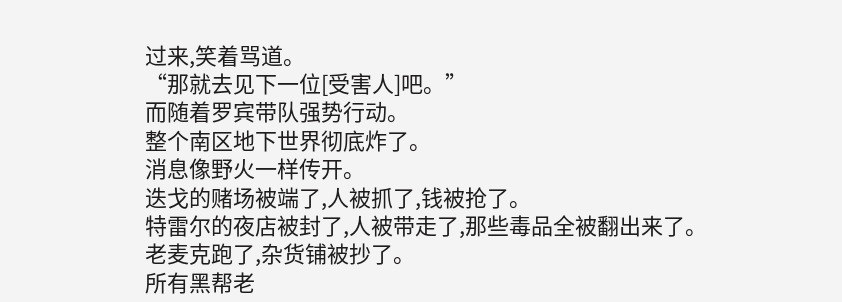过来,笑着骂道。
“那就去见下一位[受害人]吧。”
而随着罗宾带队强势行动。
整个南区地下世界彻底炸了。
消息像野火一样传开。
迭戈的赌场被端了,人被抓了,钱被抢了。
特雷尔的夜店被封了,人被带走了,那些毒品全被翻出来了。
老麦克跑了,杂货铺被抄了。
所有黑帮老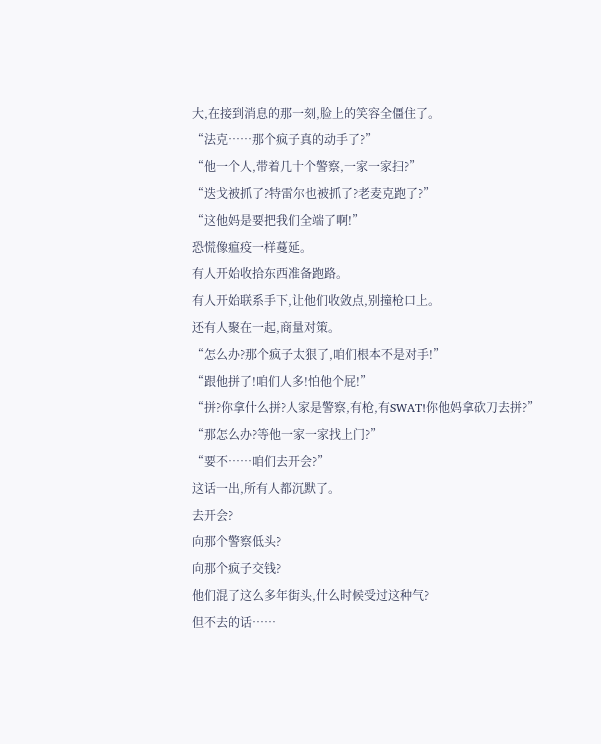大,在接到消息的那一刻,脸上的笑容全僵住了。
“法克……那个疯子真的动手了?”
“他一个人,带着几十个警察,一家一家扫?”
“迭戈被抓了?特雷尔也被抓了?老麦克跑了?”
“这他妈是要把我们全端了啊!”
恐慌像瘟疫一样蔓延。
有人开始收拾东西准备跑路。
有人开始联系手下,让他们收敛点,别撞枪口上。
还有人聚在一起,商量对策。
“怎么办?那个疯子太狠了,咱们根本不是对手!”
“跟他拼了!咱们人多!怕他个屁!”
“拼?你拿什么拼?人家是警察,有枪,有SWAT!你他妈拿砍刀去拼?”
“那怎么办?等他一家一家找上门?”
“要不……咱们去开会?”
这话一出,所有人都沉默了。
去开会?
向那个警察低头?
向那个疯子交钱?
他们混了这么多年街头,什么时候受过这种气?
但不去的话……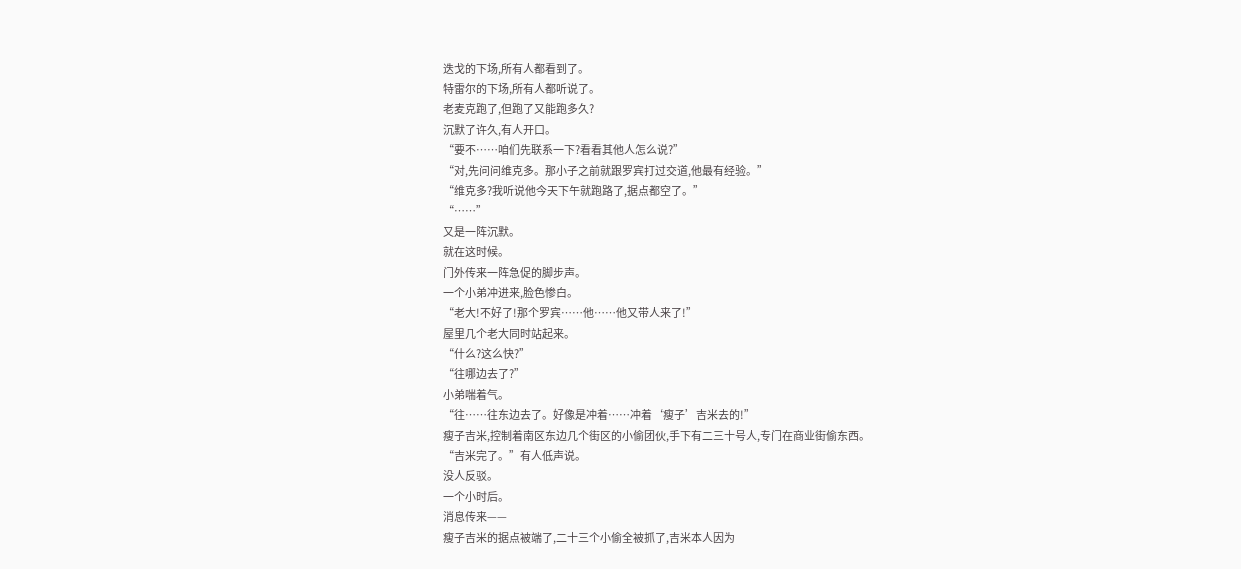迭戈的下场,所有人都看到了。
特雷尔的下场,所有人都听说了。
老麦克跑了,但跑了又能跑多久?
沉默了许久,有人开口。
“要不……咱们先联系一下?看看其他人怎么说?”
“对,先问问维克多。那小子之前就跟罗宾打过交道,他最有经验。”
“维克多?我听说他今天下午就跑路了,据点都空了。”
“……”
又是一阵沉默。
就在这时候。
门外传来一阵急促的脚步声。
一个小弟冲进来,脸色惨白。
“老大!不好了!那个罗宾……他……他又带人来了!”
屋里几个老大同时站起来。
“什么?这么快?”
“往哪边去了?”
小弟喘着气。
“往……往东边去了。好像是冲着……冲着‘瘦子’吉米去的!”
瘦子吉米,控制着南区东边几个街区的小偷团伙,手下有二三十号人,专门在商业街偷东西。
“吉米完了。”有人低声说。
没人反驳。
一个小时后。
消息传来——
瘦子吉米的据点被端了,二十三个小偷全被抓了,吉米本人因为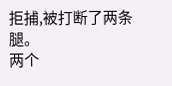拒捕,被打断了两条腿。
两个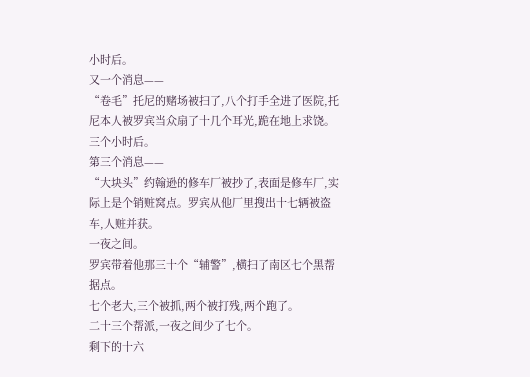小时后。
又一个消息——
“卷毛”托尼的赌场被扫了,八个打手全进了医院,托尼本人被罗宾当众扇了十几个耳光,跪在地上求饶。
三个小时后。
第三个消息——
“大块头”约翰逊的修车厂被抄了,表面是修车厂,实际上是个销赃窝点。罗宾从他厂里搜出十七辆被盗车,人赃并获。
一夜之间。
罗宾带着他那三十个“辅警”,横扫了南区七个黑帮据点。
七个老大,三个被抓,两个被打残,两个跑了。
二十三个帮派,一夜之间少了七个。
剩下的十六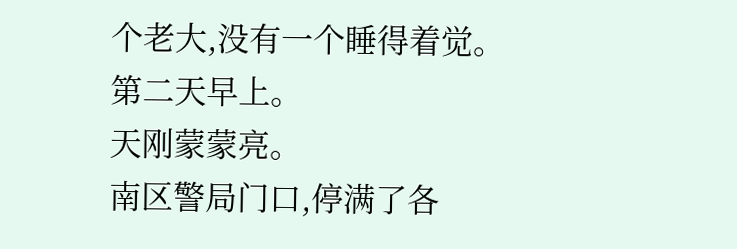个老大,没有一个睡得着觉。
第二天早上。
天刚蒙蒙亮。
南区警局门口,停满了各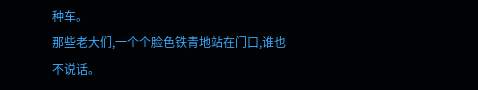种车。
那些老大们,一个个脸色铁青地站在门口,谁也不说话。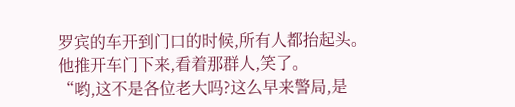罗宾的车开到门口的时候,所有人都抬起头。
他推开车门下来,看着那群人,笑了。
“哟,这不是各位老大吗?这么早来警局,是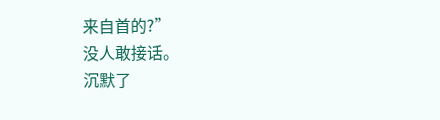来自首的?”
没人敢接话。
沉默了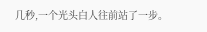几秒,一个光头白人往前站了一步。